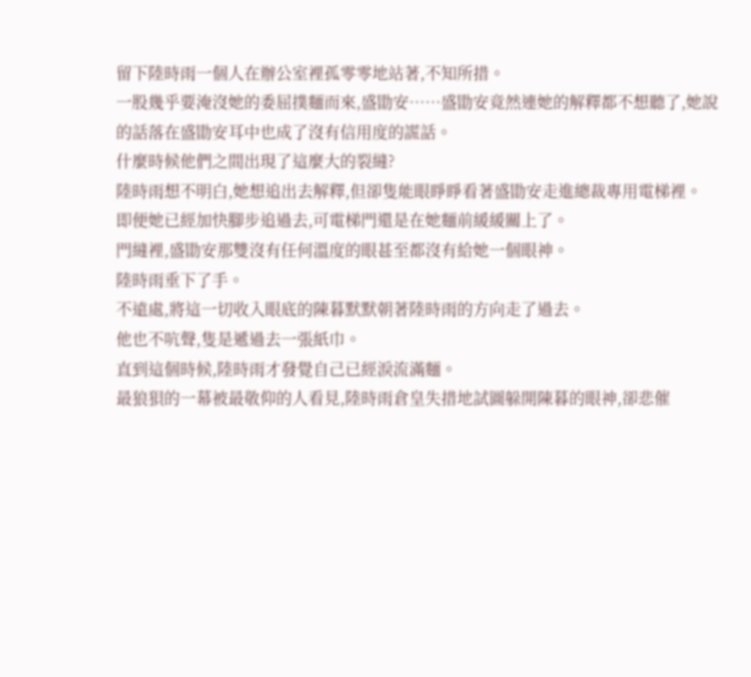留下陸時雨一個人在辦公室裡孤零零地站著,不知所措。
一股幾乎要淹沒她的委屈撲麵而來,盛勖安……盛勖安竟然連她的解釋都不想聽了,她說的話落在盛勖安耳中也成了沒有信用度的謊話。
什麼時候他們之間出現了這麼大的裂縫?
陸時雨想不明白,她想追出去解釋,但卻隻能眼睜睜看著盛勖安走進總裁專用電梯裡。
即便她已經加快腳步追過去,可電梯門還是在她麵前緩緩關上了。
門縫裡,盛勖安那雙沒有任何溫度的眼甚至都沒有給她一個眼神。
陸時雨垂下了手。
不遠處,將這一切收入眼底的陳暮默默朝著陸時雨的方向走了過去。
他也不吭聲,隻是遞過去一張紙巾。
直到這個時候,陸時雨才發覺自己已經淚流滿麵。
最狼狽的一幕被最敬仰的人看見,陸時雨倉皇失措地試圖躲開陳暮的眼神,卻悲催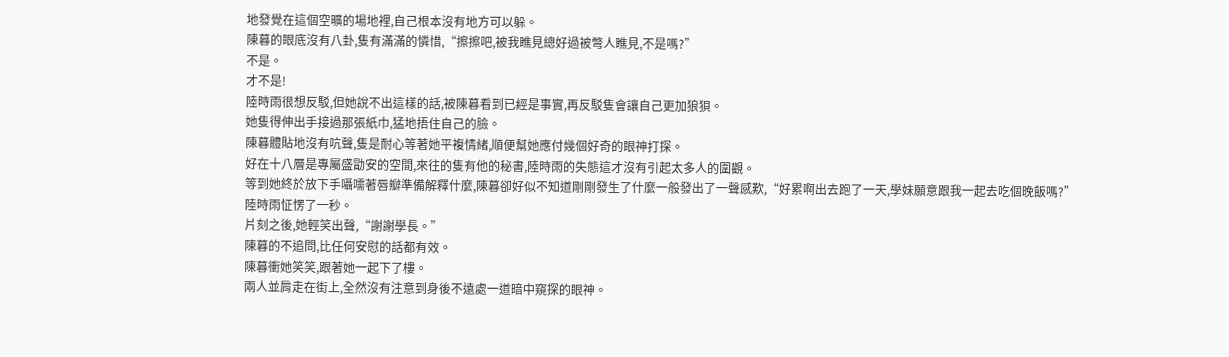地發覺在這個空曠的場地裡,自己根本沒有地方可以躲。
陳暮的眼底沒有八卦,隻有滿滿的憐惜,“擦擦吧,被我瞧見總好過被彆人瞧見,不是嗎?”
不是。
才不是!
陸時雨很想反駁,但她說不出這樣的話,被陳暮看到已經是事實,再反駁隻會讓自己更加狼狽。
她隻得伸出手接過那張紙巾,猛地捂住自己的臉。
陳暮體貼地沒有吭聲,隻是耐心等著她平複情緒,順便幫她應付幾個好奇的眼神打探。
好在十八層是專屬盛勖安的空間,來往的隻有他的秘書,陸時雨的失態這才沒有引起太多人的圍觀。
等到她終於放下手囁嚅著唇瓣準備解釋什麼,陳暮卻好似不知道剛剛發生了什麼一般發出了一聲感歎,“好累啊出去跑了一天,學妹願意跟我一起去吃個晚飯嗎?”
陸時雨怔愣了一秒。
片刻之後,她輕笑出聲,“謝謝學長。”
陳暮的不追問,比任何安慰的話都有效。
陳暮衝她笑笑,跟著她一起下了樓。
兩人並肩走在街上,全然沒有注意到身後不遠處一道暗中窺探的眼神。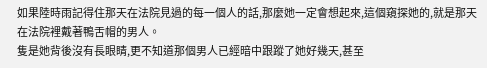如果陸時雨記得住那天在法院見過的每一個人的話,那麼她一定會想起來,這個窺探她的,就是那天在法院裡戴著鴨舌帽的男人。
隻是她背後沒有長眼睛,更不知道那個男人已經暗中跟蹤了她好幾天,甚至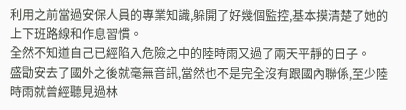利用之前當過安保人員的專業知識,躲開了好幾個監控,基本摸清楚了她的上下班路線和作息習慣。
全然不知道自己已經陷入危險之中的陸時雨又過了兩天平靜的日子。
盛勖安去了國外之後就毫無音訊,當然也不是完全沒有跟國內聯係,至少陸時雨就曾經聽見過林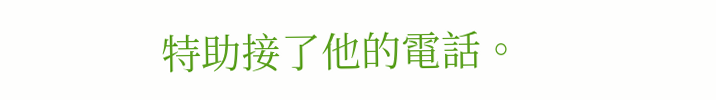特助接了他的電話。